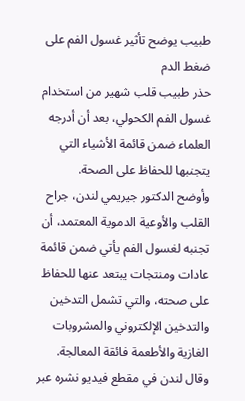طبيب يوضح تأثير غسول الفم على ضغط الدم
حذر طبيب قلب شهير من استخدام غسول الفم الكحولي، بعد أن أدرجه العلماء ضمن قائمة الأشياء التي يتجنبها للحفاظ على الصحة.
وأوضح الدكتور جيريمي لندن، جراح القلب والأوعية الدموية المعتمد، أن تجنبه لغسول الفم يأتي ضمن قائمة عادات ومنتجات يبتعد عنها للحفاظ على صحته، والتي تشمل التدخين والتدخين الإلكتروني والمشروبات الغازية والأطعمة فائقة المعالجة.
وقال لندن في مقطع فيديو نشره عبر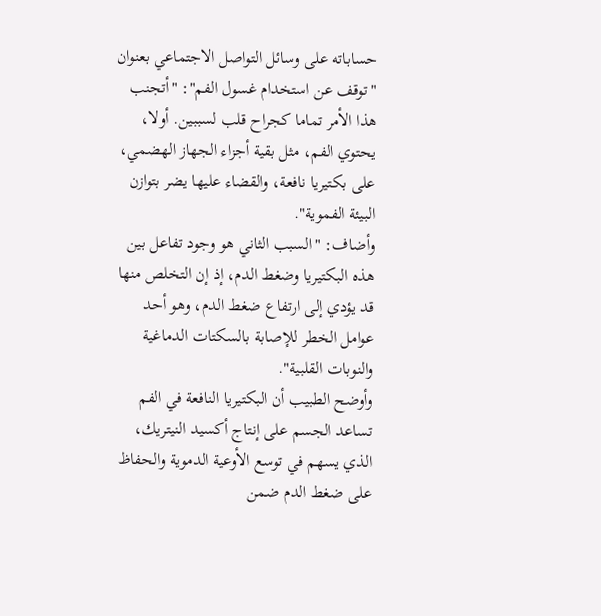حساباته على وسائل التواصل الاجتماعي بعنوان "توقف عن استخدام غسول الفم": "أتجنب هذا الأمر تماما كجراح قلب لسببين. أولا، يحتوي الفم، مثل بقية أجزاء الجهاز الهضمي، على بكتيريا نافعة، والقضاء عليها يضر بتوازن البيئة الفموية".
وأضاف: "السبب الثاني هو وجود تفاعل بين هذه البكتيريا وضغط الدم، إذ إن التخلص منها قد يؤدي إلى ارتفاع ضغط الدم، وهو أحد عوامل الخطر للإصابة بالسكتات الدماغية والنوبات القلبية".
وأوضح الطبيب أن البكتيريا النافعة في الفم تساعد الجسم على إنتاج أكسيد النيتريك، الذي يسهم في توسع الأوعية الدموية والحفاظ على ضغط الدم ضمن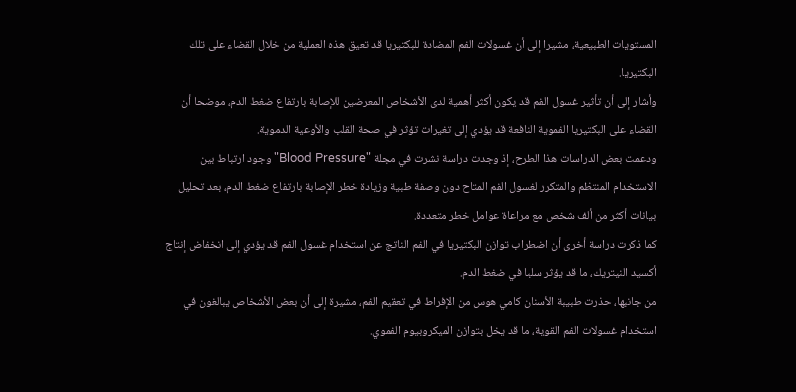المستويات الطبيعية، مشيرا إلى أن غسولات الفم المضادة للبكتيريا قد تعيق هذه العملية من خلال القضاء على تلك البكتيريا.
وأشار إلى أن تأثير غسول الفم قد يكون أكثر أهمية لدى الأشخاص المعرضين للإصابة بارتفاع ضغط الدم، موضحا أن القضاء على البكتيريا الفموية النافعة قد يؤدي إلى تغيرات تؤثر في صحة القلب والأوعية الدموية.
ودعمت بعض الدراسات هذا الطرح، إذ وجدت دراسة نشرت في مجلة "Blood Pressure" وجود ارتباط بين الاستخدام المنتظم والمتكرر لغسول الفم المتاح دون وصفة طبية وزيادة خطر الإصابة بارتفاع ضغط الدم، بعد تحليل بيانات أكثر من ألف شخص مع مراعاة عوامل خطر متعددة.
كما ذكرت دراسة أخرى أن اضطراب توازن البكتيريا في الفم الناتج عن استخدام غسول الفم قد يؤدي إلى انخفاض إنتاج أكسيد النيتريك، ما قد يؤثر سلبا في ضغط الدم.
من جانبها، حذرت طبيبة الأسنان كامي هوس من الإفراط في تعقيم الفم، مشيرة إلى أن بعض الأشخاص يبالغون في استخدام غسولات الفم القوية، ما قد يخل بتوازن الميكروبيوم الفموي.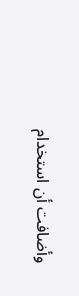وأضافت أن استخدام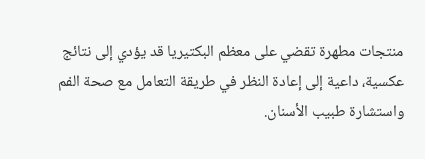منتجات مطهرة تقضي على معظم البكتيريا قد يؤدي إلى نتائج عكسية، داعية إلى إعادة النظر في طريقة التعامل مع صحة الفم واستشارة طبيب الأسنان.